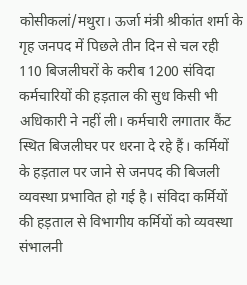कोसीकलां/मथुरा। ऊर्जा मंत्री श्रीकांत शर्मा के गृह जनपद में पिछले तीन दिन से चल रही 110 बिजलीघरों के करीब 1200 संविदा कर्मचारियों की हड़ताल की सुध किसी भी अधिकारी ने नहीं ली। कर्मचारी लगातार कैंट स्थित बिजलीघर पर धरना दे रहे हैं। कर्मियों के हड़ताल पर जाने से जनपद की बिजली व्यवस्था प्रभावित हो गई है। संविदा कर्मियों की हड़ताल से विभागीय कर्मियों को व्यवस्था संभालनी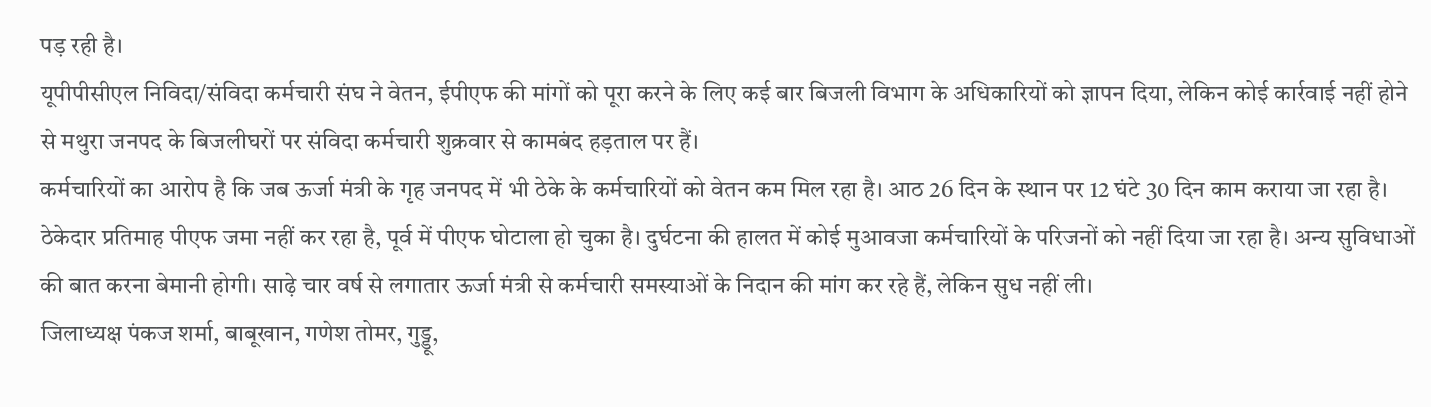पड़ रही है।
यूपीपीसीएल निविदा/संविदा कर्मचारी संघ ने वेतन, ईपीएफ की मांगों को पूरा करने के लिए कई बार बिजली विभाग के अधिकारियों को ज्ञापन दिया, लेकिन कोई कार्रवाई नहीं होने से मथुरा जनपद के बिजलीघरों पर संविदा कर्मचारी शुक्रवार से कामबंद हड़ताल पर हैं।
कर्मचारियों का आरोप है कि जब ऊर्जा मंत्री के गृह जनपद में भी ठेके के कर्मचारियों को वेतन कम मिल रहा है। आठ 26 दिन के स्थान पर 12 घंटे 30 दिन काम कराया जा रहा है। ठेकेदार प्रतिमाह पीएफ जमा नहीं कर रहा है, पूर्व में पीएफ घोटाला हो चुका है। दुर्घटना की हालत में कोई मुआवजा कर्मचारियों के परिजनों को नहीं दिया जा रहा है। अन्य सुविधाओं की बात करना बेमानी होगी। साढ़े चार वर्ष से लगातार ऊर्जा मंत्री से कर्मचारी समस्याओं के निदान की मांग कर रहे हैं, लेकिन सुध नहीं ली।
जिलाध्यक्ष पंकज शर्मा, बाबूखान, गणेश तोमर, गुड्डू,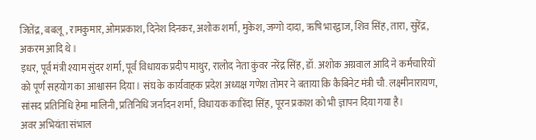जितेंद्र, बबलू, रामकुमार, ओमप्रकाश, दिनेश दिनकर, अशोक शर्मा, मुकेश, जग्गो दादा, ऋषि भारद्वाज, शिव सिंह, तारा, सुरेंद्र, अकरम आदि थे।
इधर, पूर्व मंत्री श्याम सुंदर शर्मा, पूर्व विधायक प्रदीप माथुर, रालोद नेता कुंवर नरेंद्र सिंह, डॉ. अशोक अग्रवाल आदि ने कर्मचारियों को पूर्ण सहयोग का आश्वासन दिया। संघ के कार्यवाहक प्रदेश अध्यक्ष गणेश तोमर ने बताया कि कैबिनेट मंत्री चौ. लक्ष्मीनारायण, सांसद प्रतिनिधि हेमा मालिनी, प्रतिनिधि जर्नादन शर्मा, विधायक कारिंदा सिंह, पूरन प्रकाश को भी ज्ञापन दिया गया है।
अवर अभियंता संभाल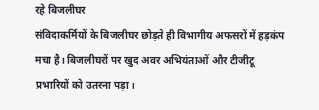रहे बिजलीघर
संविदाकर्मियों के बिजलीघर छोड़ते ही विभागीय अफसरों में हड़कंप मचा है। बिजलीघरों पर खुद अवर अभियंताओं और टीजीटू प्रभारियों को उतरना पड़ा।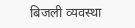बिजली व्यवस्था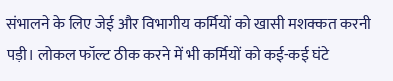संभालने के लिए जेई और विभागीय कर्मियों को खासी मशक्कत करनी पड़ी। लोकल फॉल्ट ठीक करने में भी कर्मियों को कई-कई घंटे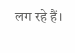लग रहे हैं।